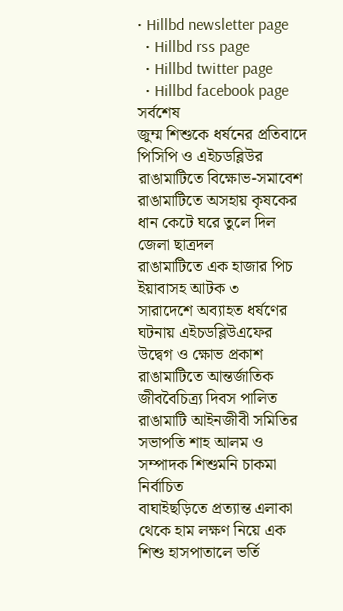• Hillbd newsletter page
  • Hillbd rss page
  • Hillbd twitter page
  • Hillbd facebook page
সর্বশেষ
জুম্ম শিশুকে ধর্ষনের প্রতিবাদে পিসিপি ও এইচডব্লিউর রাঙামাটিতে বিক্ষোভ-সমাবেশ                    রাঙামাটিতে অসহায় কৃষকের ধান কেটে ঘরে তুলে দিল জেলা ছাত্রদল                    রাঙামাটিতে এক হাজার পিচ ইয়াবাসহ আটক ৩                    সারাদেশে অব্যাহত ধর্ষণের ঘটনায় এইচডব্লিউএফের উদ্বেগ ও ক্ষোভ প্রকাশ                    রাঙামাটিতে আন্তর্জাতিক জীববৈচিত্র্য দিবস পালিত                    রাঙামাটি আইনজীবী সমিতির সভাপতি শাহ আলম ও সম্পাদক শিশুমনি চাকমা নির্বাচিত                    বাঘাইছড়িতে প্রত্যান্ত এলাকা থেকে হাম লক্ষণ নিয়ে এক শিশু হাসপাতালে ভর্তি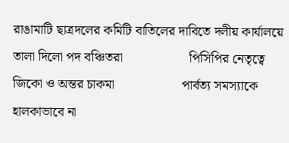রাঙামাটি ছাত্রদলের কমিটি বাতিলের দাবিতে দলীয় কার্যালয়ে তালা দিলো পদ বঞ্চিতরা                    পিসিপির নেতৃত্বে জিকো ও অন্তর চাকমা                    পার্বত্য সমস্যাকে হালকাভাবে না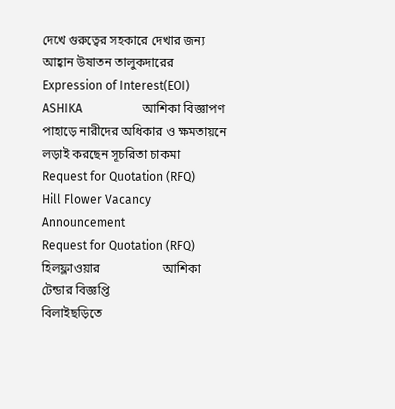দেখে গুরুত্বের সহকারে দেখার জন্য আহ্বান উষাতন তালুকদারের                    Expression of Interest(EOI) ASHIKA                    আশিকা বিজ্ঞাপণ                    পাহাড়ে নারীদের অধিকার ও ক্ষমতায়নে লড়াই করছেন সূচরিতা চাকমা                    Request for Quotation (RFQ)                    Hill Flower Vacancy Announcement                    Request for Quotation (RFQ)                    হিলফ্লাওয়ার                    আশিকা টেন্ডার বিজ্ঞপ্তি                    বিলাইছড়িতে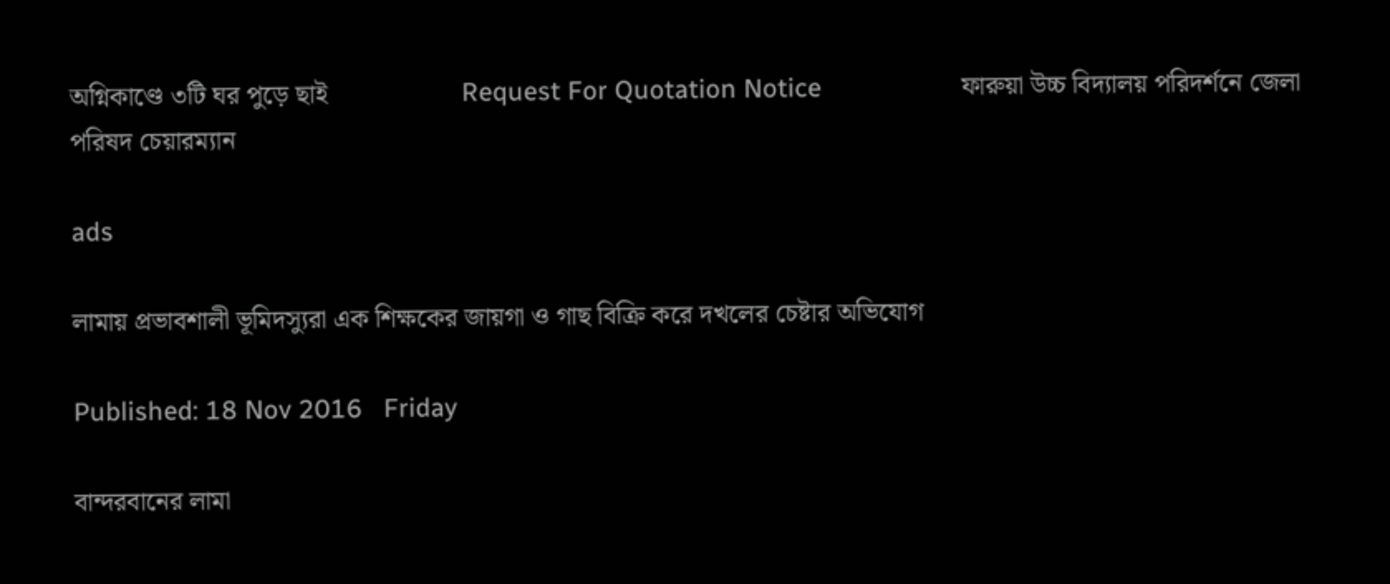অগ্নিকাণ্ডে ৩টি ঘর পুড়ে ছাই                    Request For Quotation Notice                    ফারুয়া উচ্চ বিদ্যালয় পরিদর্শনে জেলা পরিষদ চেয়ারম্যান

ads

লামায় প্রভাবশালী ভূমিদস্যুরা এক শিক্ষকের জায়গা ও গাছ বিক্রি করে দখলের চেষ্টার অভিযোগ

Published: 18 Nov 2016   Friday

বান্দরবানের লামা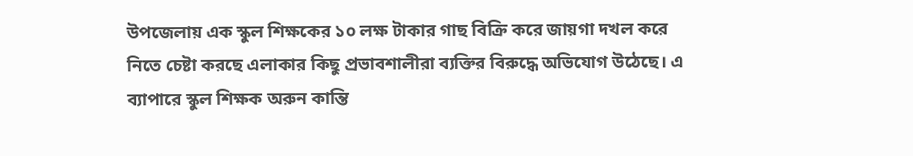উপজেলায় এক স্কুল শিক্ষকের ১০ লক্ষ টাকার গাছ বিক্রি করে জায়গা দখল করে নিতে চেষ্টা করছে এলাকার কিছু প্রভাবশালীরা ব্যক্তির বিরুদ্ধে অভিযোগ উঠেছে। এ ব্যাপারে স্কুল শিক্ষক অরুন কান্তি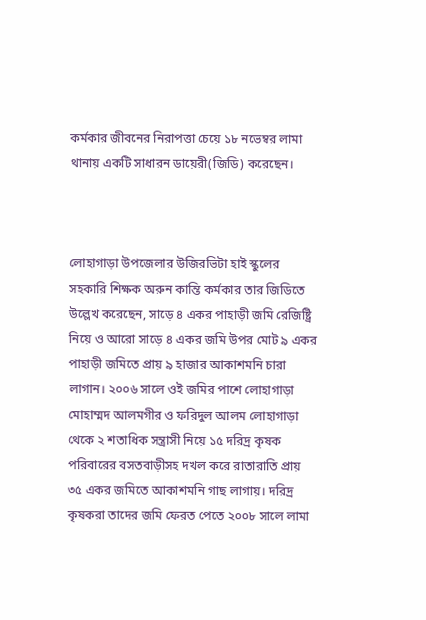কর্মকার জীবনের নিরাপত্তা চেয়ে ১৮ নভেম্বর লামা থানায় একটি সাধারন ডায়েরী(জিডি) করেছেন।



লোহাগাড়া উপজেলার উজিরভিটা হাই স্কুলের সহকারি শিক্ষক অরুন কান্তি কর্মকার তার জিডিতে উল্লেখ করেছেন, সাড়ে ৪ একর পাহাড়ী জমি রেজিষ্ট্রি নিয়ে ও আরো সাড়ে ৪ একর জমি উপর মোট ৯ একর পাহাড়ী জমিতে প্রায় ৯ হাজার আকাশমনি চারা লাগান। ২০০৬ সালে ওই জমির পাশে লোহাগাড়া মোহাম্মদ আলমগীর ও ফরিদুল আলম লোহাগাড়া থেকে ২ শতাধিক সন্ত্রাসী নিয়ে ১৫ দরিদ্র কৃষক পরিবারের বসতবাড়ীসহ দখল করে রাতারাতি প্রায় ৩৫ একর জমিতে আকাশমনি গাছ লাগায়। দরিদ্র কৃষকরা তাদের জমি ফেরত পেতে ২০০৮ সালে লামা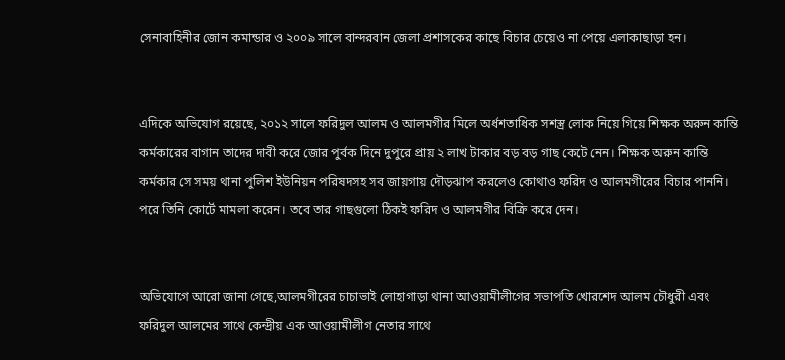সেনাবাহিনীর জোন কমান্ডার ও ২০০৯ সালে বান্দরবান জেলা প্রশাসকের কাছে বিচার চেয়েও না পেয়ে এলাকাছাড়া হন।


এদিকে অভিযোগ রয়েছে, ২০১২ সালে ফরিদুল আলম ও আলমগীর মিলে অর্ধশতাধিক সশস্ত্র লোক নিয়ে গিয়ে শিক্ষক অরুন কান্তি কর্মকারের বাগান তাদের দাবী করে জোর পুর্বক দিনে দুপুরে প্রায় ২ লাখ টাকার বড় বড় গাছ কেটে নেন। শিক্ষক অরুন কান্তি কর্মকার সে সময় থানা পুলিশ ইউনিয়ন পরিষদসহ সব জায়গায় দৌড়ঝাপ করলেও কোথাও ফরিদ ও আলমগীরের বিচার পাননি। পরে তিনি কোর্টে মামলা করেন। তবে তার গাছগুলো ঠিকই ফরিদ ও আলমগীর বিক্রি করে দেন।


অভিযোগে আরো জানা গেছে,আলমগীরের চাচাভাই লোহাগাড়া থানা আওয়ামীলীগের সভাপতি খোরশেদ আলম চৌধুরী এবং ফরিদুল আলমের সাথে কেন্দ্রীয় এক আওয়ামীলীগ নেতার সাথে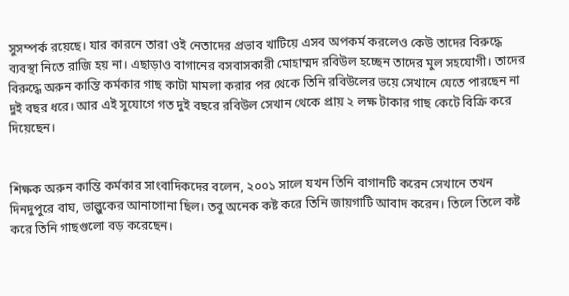সুসম্পর্ক রয়েছে। যার কারনে তারা ওই নেতাদের প্রভাব খাটিয়ে এসব অপকর্ম করলেও কেউ তাদের বিরুদ্ধে ব্যবস্থা নিতে রাজি হয় না। এছাড়াও বাগানের বসবাসকারী মোহাম্মদ রবিউল হচ্ছেন তাদের মুল সহযোগী। তাদের বিরুদ্ধে অরুন কান্তি কর্মকার গাছ কাটা মামলা করার পর থেকে তিনি রবিউলের ভয়ে সেখানে যেতে পারছেন না দুই বছর ধরে। আর এই সুযোগে গত দুই বছরে রবিউল সেখান থেকে প্রায় ২ লক্ষ টাকার গাছ কেটে বিক্রি করে দিয়েছেন।


শিক্ষক অরুন কান্তি কর্মকার সাংবাদিকদের বলেন, ২০০১ সালে যখন তিনি বাগানটি করেন সেখানে তখন দিনদুপুরে বাঘ, ভাল্লুকের আনাগোনা ছিল। তবু অনেক কষ্ট করে তিনি জায়গাটি আবাদ করেন। তিলে তিলে কষ্ট করে তিনি গাছগুলো বড় করেছেন।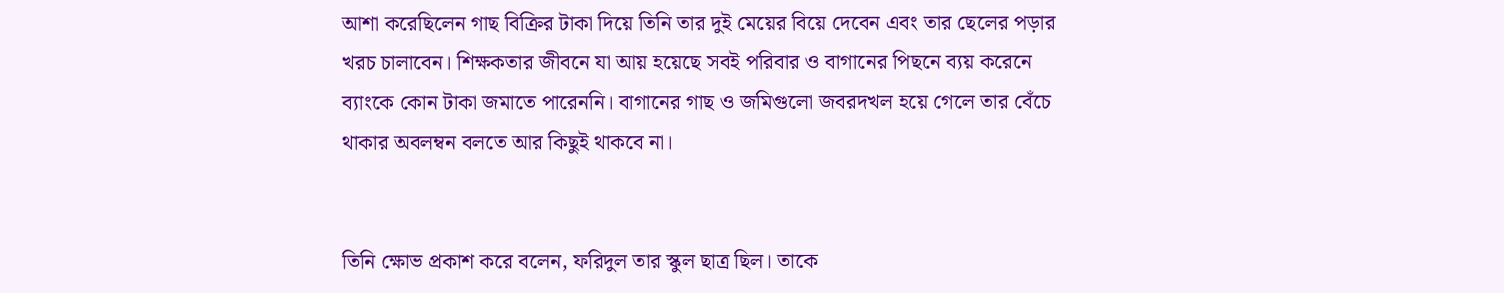আশা করেছিলেন গাছ বিক্রির টাকা দিয়ে তিনি তার দুই মেয়ের বিয়ে দেবেন এবং তার ছেলের পড়ার খরচ চালাবেন। শিক্ষকতার জীবনে যা আয় হয়েছে সবই পরিবার ও বাগানের পিছনে ব্যয় করেনে ব্যাংকে কোন টাকা জমাতে পারেননি। বাগানের গাছ ও জমিগুলো জবরদখল হয়ে গেলে তার বেঁচে থাকার অবলম্বন বলতে আর কিছুই থাকবে না।


তিনি ক্ষোভ প্রকাশ করে বলেন, ফরিদুল তার স্কুল ছাত্র ছিল। তাকে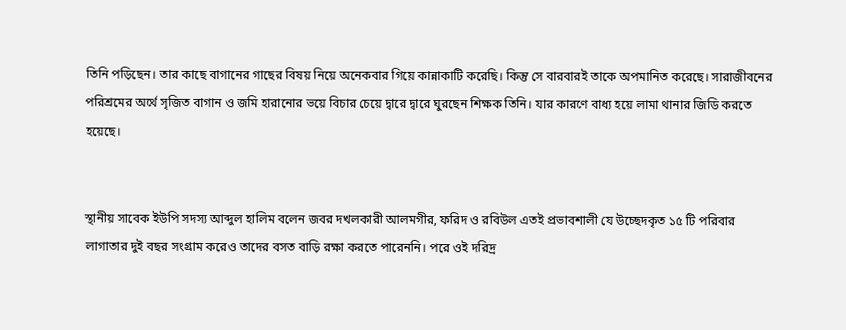তিনি পড়িছেন। তার কাছে বাগানের গাছের বিষয় নিয়ে অনেকবার গিয়ে কান্নাকাটি করেছি। কিন্তু সে বারবারই তাকে অপমানিত করেছে। সারাজীবনের পরিশ্রমের অর্থে সৃজিত বাগান ও জমি হারানোর ভয়ে বিচার চেয়ে দ্বারে দ্বারে ঘুরছেন শিক্ষক তিনি। যার কারণে বাধ্য হয়ে লামা থানার জিডি করতে হয়েছে।


স্থানীয় সাবেক ইউপি সদস্য আব্দুল হালিম বলেন জবর দখলকারী আলমগীর, ফরিদ ও রবিউল এতই প্রভাবশালী যে উচ্ছেদকৃত ১৫ টি পরিবার লাগাতার দুই বছর সংগ্রাম করেও তাদের বসত বাড়ি রক্ষা করতে পারেননি। পরে ওই দরিদ্র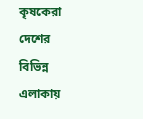কৃষকেরা দেশের বিভিন্ন এলাকায়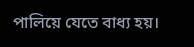পালিয়ে যেতে বাধ্য হয়।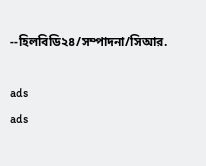--হিলবিডি২৪/সম্পাদনা/সিআর.

ads
ads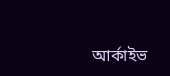আর্কাইভ